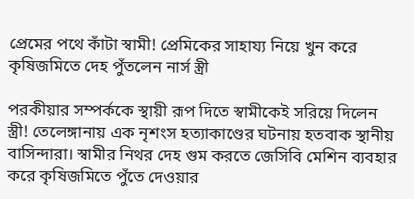প্রেমের পথে কাঁটা স্বামী! প্রেমিকের সাহায্য নিয়ে খুন করে কৃষিজমিতে দেহ পুঁতলেন নার্স স্ত্রী

পরকীয়ার সম্পর্ককে স্থায়ী রূপ দিতে স্বামীকেই সরিয়ে দিলেন স্ত্রী! তেলেঙ্গানায় এক নৃশংস হত্যাকাণ্ডের ঘটনায় হতবাক স্থানীয় বাসিন্দারা। স্বামীর নিথর দেহ গুম করতে জেসিবি মেশিন ব্যবহার করে কৃষিজমিতে পুঁতে দেওয়ার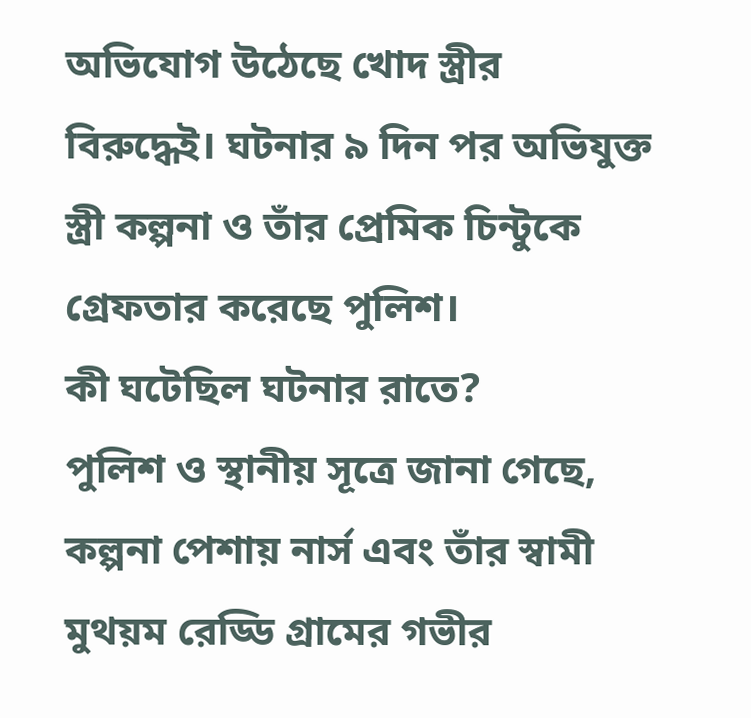অভিযোগ উঠেছে খোদ স্ত্রীর বিরুদ্ধেই। ঘটনার ৯ দিন পর অভিযুক্ত স্ত্রী কল্পনা ও তাঁর প্রেমিক চিন্টুকে গ্রেফতার করেছে পুলিশ।
কী ঘটেছিল ঘটনার রাতে?
পুলিশ ও স্থানীয় সূত্রে জানা গেছে, কল্পনা পেশায় নার্স এবং তাঁর স্বামী মুথয়ম রেড্ডি গ্রামের গভীর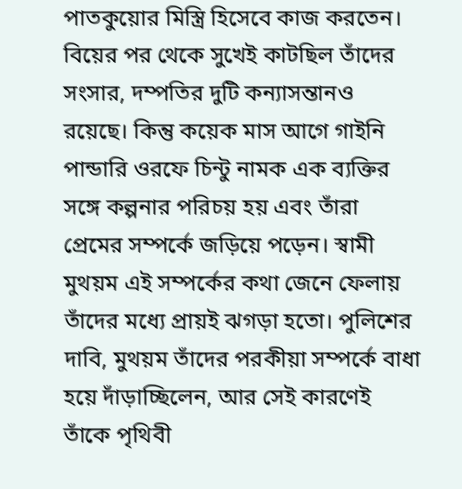পাতকুয়োর মিস্ত্রি হিসেবে কাজ করতেন। বিয়ের পর থেকে সুখেই কাটছিল তাঁদের সংসার, দম্পতির দুটি কন্যাসন্তানও রয়েছে। কিন্তু কয়েক মাস আগে গাইনি পান্ডারি ওরফে চিন্টু নামক এক ব্যক্তির সঙ্গে কল্পনার পরিচয় হয় এবং তাঁরা প্রেমের সম্পর্কে জড়িয়ে পড়েন। স্বামী মুথয়ম এই সম্পর্কের কথা জেনে ফেলায় তাঁদের মধ্যে প্রায়ই ঝগড়া হতো। পুলিশের দাবি, মুথয়ম তাঁদের পরকীয়া সম্পর্কে বাধা হয়ে দাঁড়াচ্ছিলেন, আর সেই কারণেই তাঁকে পৃথিবী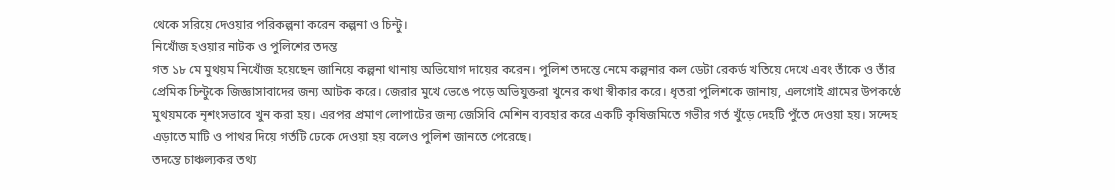থেকে সরিয়ে দেওয়ার পরিকল্পনা করেন কল্পনা ও চিন্টু।
নিখোঁজ হওয়ার নাটক ও পুলিশের তদন্ত
গত ১৮ মে মুথয়ম নিখোঁজ হয়েছেন জানিয়ে কল্পনা থানায় অভিযোগ দায়ের করেন। পুলিশ তদন্তে নেমে কল্পনার কল ডেটা রেকর্ড খতিয়ে দেখে এবং তাঁকে ও তাঁর প্রেমিক চিন্টুকে জিজ্ঞাসাবাদের জন্য আটক করে। জেরার মুখে ভেঙে পড়ে অভিযুক্তরা খুনের কথা স্বীকার করে। ধৃতরা পুলিশকে জানায়, এলগোই গ্রামের উপকণ্ঠে মুথয়মকে নৃশংসভাবে খুন করা হয়। এরপর প্রমাণ লোপাটের জন্য জেসিবি মেশিন ব্যবহার করে একটি কৃষিজমিতে গভীর গর্ত খুঁড়ে দেহটি পুঁতে দেওয়া হয়। সন্দেহ এড়াতে মাটি ও পাথর দিয়ে গর্তটি ঢেকে দেওয়া হয় বলেও পুলিশ জানতে পেরেছে।
তদন্তে চাঞ্চল্যকর তথ্য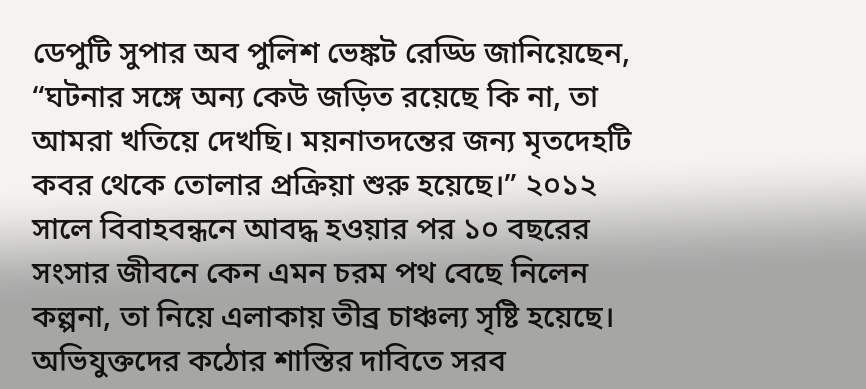ডেপুটি সুপার অব পুলিশ ভেঙ্কট রেড্ডি জানিয়েছেন, “ঘটনার সঙ্গে অন্য কেউ জড়িত রয়েছে কি না, তা আমরা খতিয়ে দেখছি। ময়নাতদন্তের জন্য মৃতদেহটি কবর থেকে তোলার প্রক্রিয়া শুরু হয়েছে।” ২০১২ সালে বিবাহবন্ধনে আবদ্ধ হওয়ার পর ১০ বছরের সংসার জীবনে কেন এমন চরম পথ বেছে নিলেন কল্পনা, তা নিয়ে এলাকায় তীব্র চাঞ্চল্য সৃষ্টি হয়েছে। অভিযুক্তদের কঠোর শাস্তির দাবিতে সরব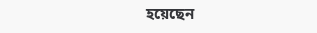হয়েছেন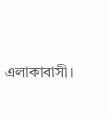এলাকাবাসী।